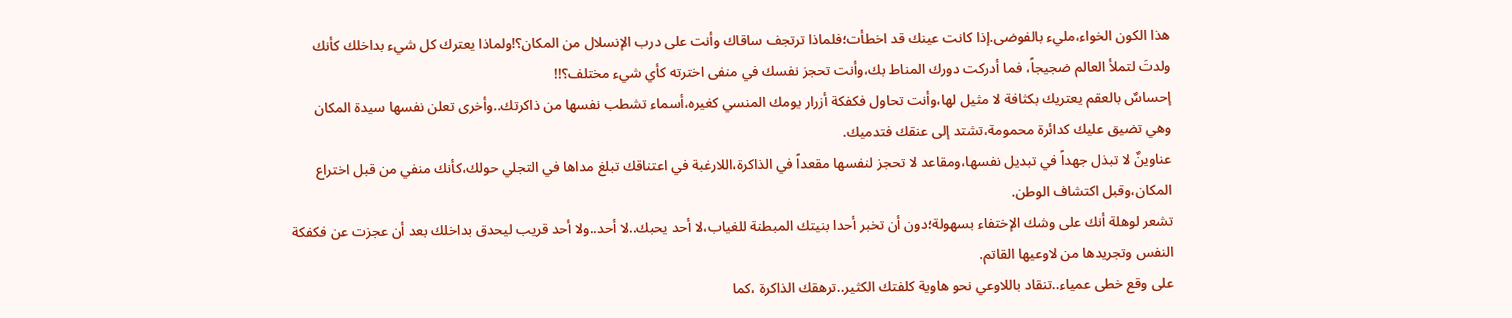هذا الكون الخواء،مليء بالفوضى.إذا كانت عينك قد اخطأت؛فلماذا ترتجف ساقاك وأنت على درب الإنسلال من المكان؟!ولماذا يعترك كل شيء بداخلك كأنك ولدتَ لتملأ العالم ضجيجاً، فما أدركت دورك المناط بك،وأنت تحجز نفسك في منفى اخترته كأي شيء مختلف؟!!
إحساسٌ بالعقم يعتريك بكثافة لا مثيل لها،وأنت تحاول فكفكة أزرار يومك المنسي كغيره،أسماء تشطب نفسها من ذاكرتك..وأخرى تعلن نفسها سيدة المكان وهي تضيق عليك كدائرة محمومة،تشتد إلى عنقك فتدميك.
عناوينٌ لا تبذل جهداً في تبديل نفسها،ومقاعد لا تحجز لنفسها مقعداً في الذاكرة،اللارغبة في اعتناقك تبلغ مداها في التجلي حولك،كأنك منفي من قبل اختراع المكان،وقبل اكتشاف الوطن.
تشعر لوهلة أنك على وشك الإختفاء بسهولة؛دون أن تخبر أحدا بنيتك المبطنة للغياب،لا أحد يحبك..لا أحد..ولا أحد قريب ليحدق بداخلك بعد أن عجزت عن فكفكة النفس وتجريدها من لاوعيها القاتم.
على وقع خطى عمياء..تنقاد باللاوعي نحو هاوية كلفتك الكثير..ترهقك الذاكرة ،كما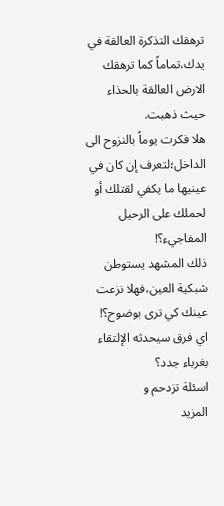ترهقك التذكرة العالقة في يدك،تماماً كما ترهقك الارض العالقة بالحذاء حيث ذهبت.
هلا فكرت يوماً بالنزوح الى الداخل؛لتعرف إن كان في عينيها ما يكفي لقتلك أو لحملك على الرحيل المفاجيء؟!
ذلك المشهد يستوطن شبكية العين،فهلا نزعت عينك كي ترى بوضوح؟!
اي فرق سيحدثه الإلتقاء بغرباء جدد؟
اسئلة تزدحم و
المزيد